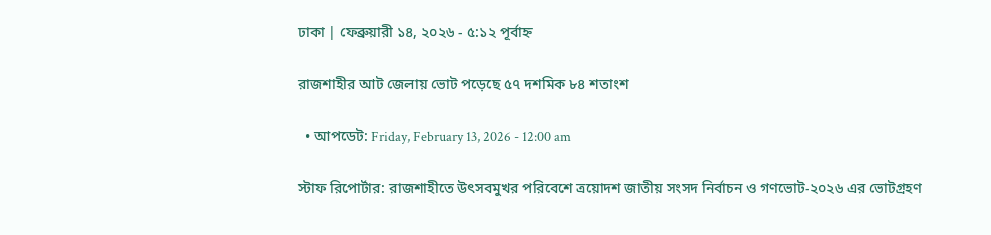ঢাকা | ফেব্রুয়ারী ১৪, ২০২৬ - ৫:১২ পূর্বাহ্ন

রাজশাহীর আট জেলায় ভোট পড়েছে ৫৭ দশমিক ৮৪ শতাংশ

  • আপডেট: Friday, February 13, 2026 - 12:00 am

স্টাফ রিপোর্টার: রাজশাহীতে উৎসবমুখর পরিবেশে ত্রয়োদশ জাতীয় সংসদ নির্বাচন ও গণভোট-২০২৬ এর ভোটগ্রহণ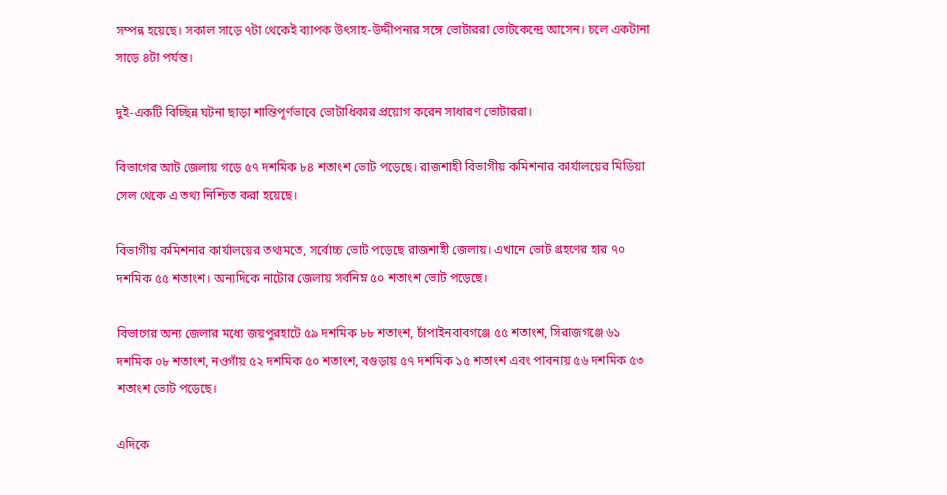সম্পন্ন হয়েছে। সকাল সাড়ে ৭টা থেকেই ব্যাপক উৎসাহ-উদ্দীপনার সঙ্গে ভোটাররা ভোটকেন্দ্রে আসেন। চলে একটানা সাড়ে ৪টা পর্যন্ত।

দুই-একটি বিচ্ছিন্ন ঘটনা ছাড়া শান্তিপূর্ণভাবে ভোটাধিকার প্রয়োগ করেন সাধারণ ভোটাররা।

বিভাগের আট জেলায় গড়ে ৫৭ দশমিক ৮৪ শতাংশ ভোট পড়েছে। রাজশাহী বিভাগীয় কমিশনার কার্যালয়ের মিডিয়া সেল থেকে এ তথ্য নিশ্চিত করা হয়েছে।

বিভাগীয় কমিশনার কার্যালয়ের তথ্যমতে, সর্বোচ্চ ভোট পড়েছে রাজশাহী জেলায়। এখানে ভোট গ্রহণের হার ৭০ দশমিক ৫৫ শতাংশ। অন্যদিকে নাটোর জেলায় সর্বনিম্ন ৫০ শতাংশ ভোট পড়েছে।

বিভাগের অন্য জেলার মধ্যে জয়পুরহাটে ৫৯ দশমিক ৮৮ শতাংশ, চাঁপাইনবাবগঞ্জে ৫৫ শতাংশ, সিরাজগঞ্জে ৬১ দশমিক ০৮ শতাংশ, নওগাঁয় ৫২ দশমিক ৫০ শতাংশ, বগুড়ায় ৫৭ দশমিক ১৫ শতাংশ এবং পাবনায় ৫৬ দশমিক ৫৩ শতাংশ ভোট পড়েছে।

এদিকে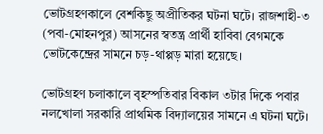ভোটগ্রহণকালে বেশকিছু অপ্রীতিকর ঘটনা ঘটে। রাজশাহী-৩ (পবা-মোহনপুর) আসনের স্বতন্ত্র প্রার্থী হাবিবা বেগমকে ভোটকেন্দ্রের সামনে চড়-থাপ্পড় মারা হয়েছে।

ভোটগ্রহণ চলাকালে বৃহস্পতিবার বিকাল ৩টার দিকে পবার নলখোলা সরকারি প্রাথমিক বিদ্যালয়ের সামনে এ ঘটনা ঘটে।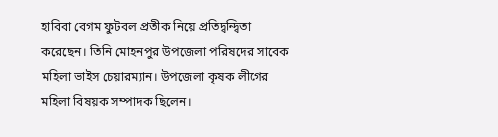হাবিবা বেগম ফুটবল প্রতীক নিয়ে প্রতিদ্বন্দ্বিতা করেছেন। তিনি মোহনপুর উপজেলা পরিষদের সাবেক মহিলা ভাইস চেয়ারম্যান। উপজেলা কৃষক লীগের মহিলা বিষয়ক সম্পাদক ছিলেন।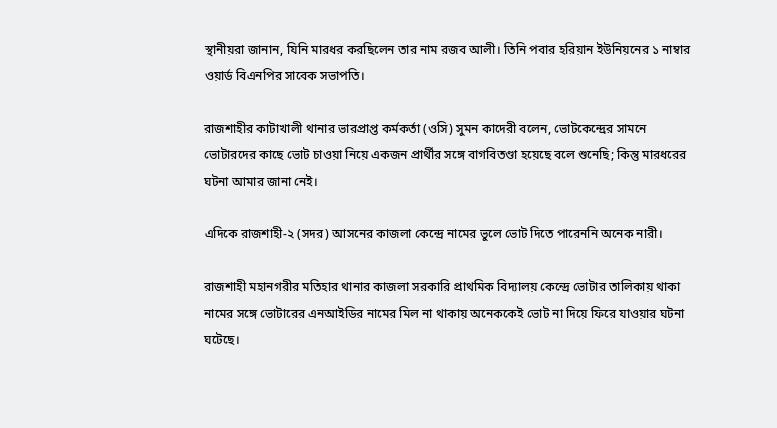স্থানীয়রা জানান, যিনি মারধর করছিলেন তার নাম রজব আলী। তিনি পবার হরিয়ান ইউনিয়নের ১ নাম্বার ওয়ার্ড বিএনপির সাবেক সভাপতি।

রাজশাহীর কাটাখালী থানার ভারপ্রাপ্ত কর্মকর্তা (ওসি) সুমন কাদেরী বলেন, ভোটকেন্দ্রের সামনে ভোটারদের কাছে ভোট চাওয়া নিয়ে একজন প্রার্থীর সঙ্গে বাগবিতণ্ডা হয়েছে বলে শুনেছি; কিন্তু মারধরের ঘটনা আমার জানা নেই।

এদিকে রাজশাহী-২ (সদর) আসনের কাজলা কেন্দ্রে নামের ভুলে ভোট দিতে পারেননি অনেক নারী।

রাজশাহী মহানগরীর মতিহার থানার কাজলা সরকারি প্রাথমিক বিদ্যালয় কেন্দ্রে ভোটার তালিকায় থাকা নামের সঙ্গে ভোটারের এনআইডির নামের মিল না থাকায় অনেককেই ভোট না দিয়ে ফিরে যাওয়ার ঘটনা ঘটেছে।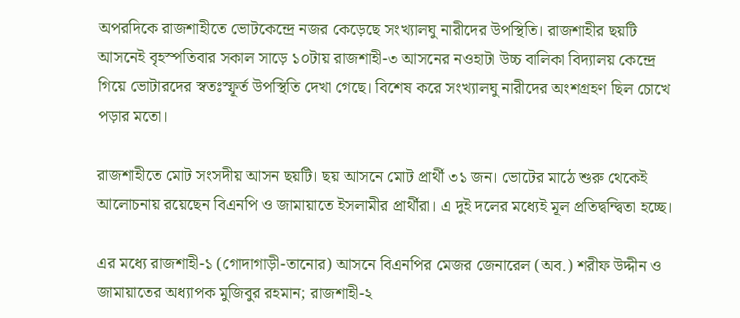অপরদিকে রাজশাহীতে ভোটকেন্দ্রে নজর কেড়েছে সংখ্যালঘু নারীদের উপস্থিতি। রাজশাহীর ছয়টি আসনেই বৃহস্পতিবার সকাল সাড়ে ১০টায় রাজশাহী-৩ আসনের নওহাটা উচ্চ বালিকা বিদ্যালয় কেন্দ্রে গিয়ে ভোটারদের স্বতঃস্ফূর্ত উপস্থিতি দেখা গেছে। বিশেষ করে সংখ্যালঘু নারীদের অংশগ্রহণ ছিল চোখে পড়ার মতো।

রাজশাহীতে মোট সংসদীয় আসন ছয়টি। ছয় আসনে মোট প্রার্থী ৩১ জন। ভোটের মাঠে শুরু থেকেই আলোচনায় রয়েছেন বিএনপি ও জামায়াতে ইসলামীর প্রার্থীরা। এ দুই দলের মধ্যেই মূল প্রতিদ্বন্দ্বিতা হচ্ছে।

এর মধ্যে রাজশাহী-১ (গোদাগাড়ী-তানোর) আসনে বিএনপির মেজর জেনারেল (অব.) শরীফ উদ্দীন ও জামায়াতের অধ্যাপক মুজিবুর রহমান; রাজশাহী-২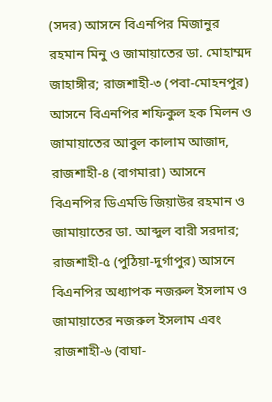(সদর) আসনে বিএনপির মিজানুর রহমান মিনু ও জামায়াতের ডা. মোহাম্মদ জাহাঙ্গীর; রাজশাহী-৩ (পবা-মোহনপুর) আসনে বিএনপির শফিকুল হক মিলন ও জামায়াতের আবুল কালাম আজাদ, রাজশাহী-৪ (বাগমারা) আসনে বিএনপির ডিএমডি জিয়াউর রহমান ও জামায়াতের ডা. আব্দুল বারী সরদার; রাজশাহী-৫ (পুঠিয়া-দুর্গাপুর) আসনে বিএনপির অধ্যাপক নজরুল ইসলাম ও জামায়াতের নজরুল ইসলাম এবং রাজশাহী-৬ (বাঘা-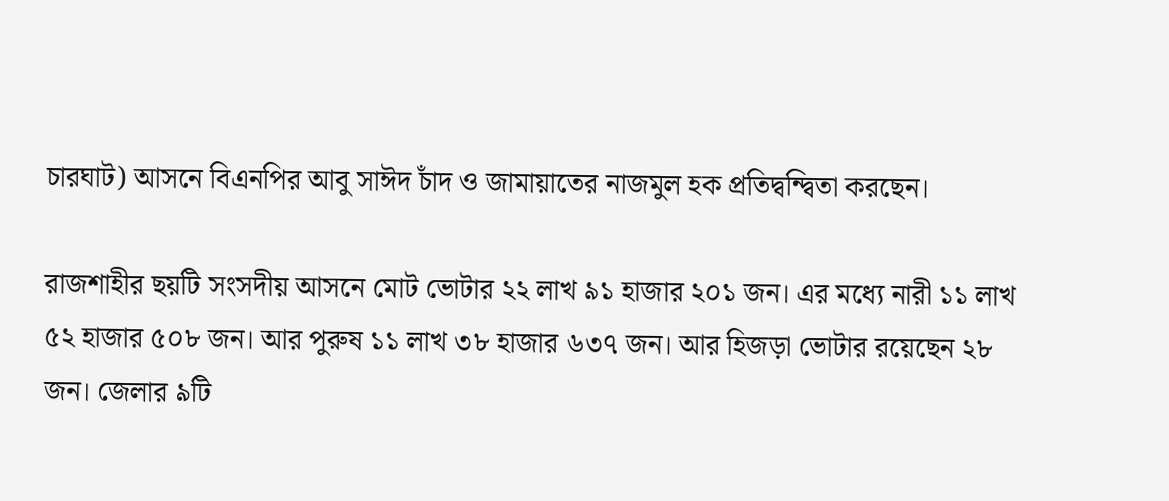চারঘাট) আসনে বিএনপির আবু সাঈদ চাঁদ ও জামায়াতের নাজমুল হক প্রতিদ্বন্দ্বিতা করছেন।

রাজশাহীর ছয়টি সংসদীয় আসনে মোট ভোটার ২২ লাখ ৯১ হাজার ২০১ জন। এর মধ্যে নারী ১১ লাখ ৫২ হাজার ৫০৮ জন। আর পুরুষ ১১ লাখ ৩৮ হাজার ৬৩৭ জন। আর হিজড়া ভোটার রয়েছেন ২৮ জন। জেলার ৯টি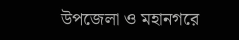উপজেলা ও মহানগরে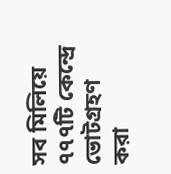সব মিলিয়ে ৭৭৭টি কেন্দ্রে ভোটগ্রহণ করা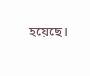হয়েছে।